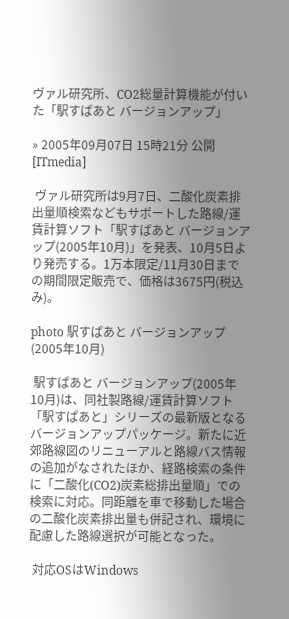ヴァル研究所、CO2総量計算機能が付いた「駅すぱあと バージョンアップ」

» 2005年09月07日 15時21分 公開
[ITmedia]

 ヴァル研究所は9月7日、二酸化炭素排出量順検索などもサポートした路線/運賃計算ソフト「駅すぱあと バージョンアップ(2005年10月)」を発表、10月5日より発売する。1万本限定/11月30日までの期間限定販売で、価格は3675円(税込み)。

photo 駅すぱあと バージョンアップ(2005年10月)

 駅すぱあと バージョンアップ(2005年10月)は、同社製路線/運賃計算ソフト「駅すぱあと」シリーズの最新版となるバージョンアップパッケージ。新たに近郊路線図のリニューアルと路線バス情報の追加がなされたほか、経路検索の条件に「二酸化(CO2)炭素総排出量順」での検索に対応。同距離を車で移動した場合の二酸化炭素排出量も併記され、環境に配慮した路線選択が可能となった。

 対応OSはWindows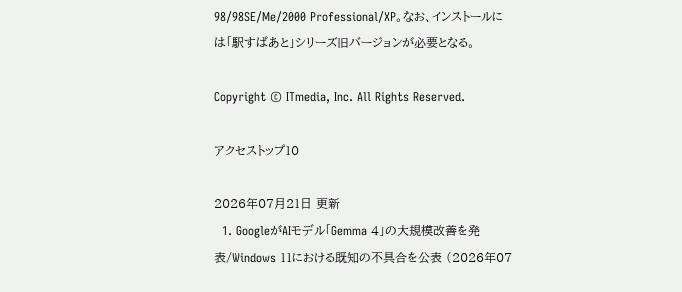98/98SE/Me/2000 Professional/XP。なお、インストールには「駅すぱあと」シリーズ旧バージョンが必要となる。

Copyright © ITmedia, Inc. All Rights Reserved.

アクセストップ10

2026年07月21日 更新
  1. GoogleがAIモデル「Gemma 4」の大規模改善を発表/Windows 11における既知の不具合を公表 (2026年07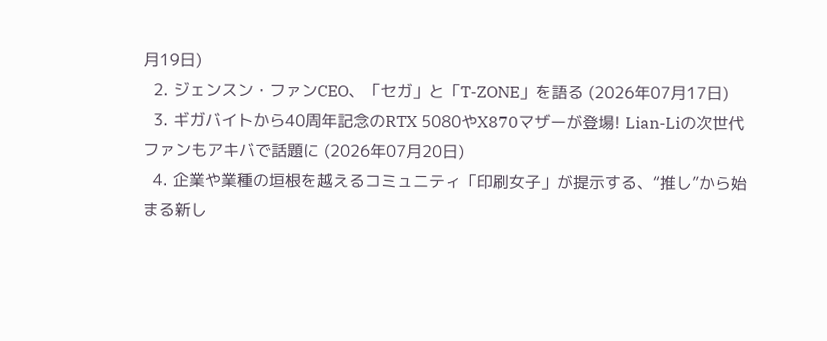月19日)
  2. ジェンスン・ファンCEO、「セガ」と「T-ZONE」を語る (2026年07月17日)
  3. ギガバイトから40周年記念のRTX 5080やX870マザーが登場! Lian-Liの次世代ファンもアキバで話題に (2026年07月20日)
  4. 企業や業種の垣根を越えるコミュニティ「印刷女子」が提示する、“推し”から始まる新し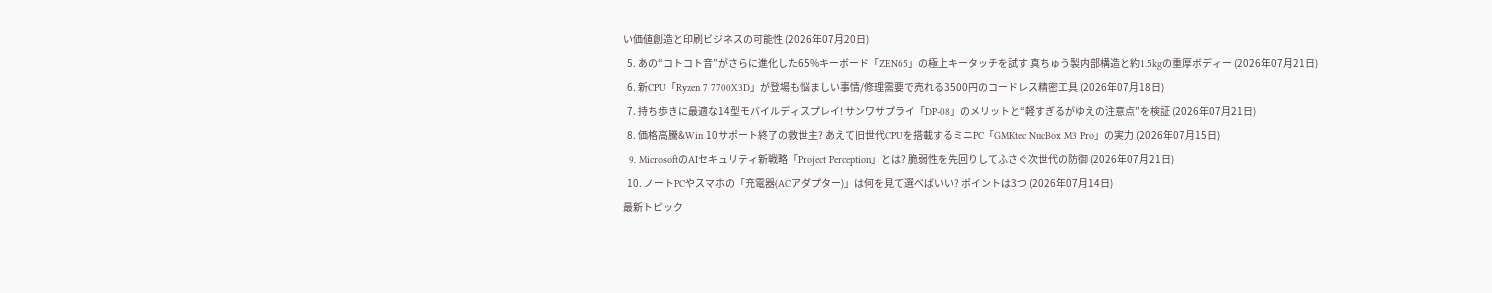い価値創造と印刷ビジネスの可能性 (2026年07月20日)
  5. あの“コトコト音”がさらに進化した65%キーボード「ZEN65」の極上キータッチを試す 真ちゅう製内部構造と約1.5kgの重厚ボディー (2026年07月21日)
  6. 新CPU「Ryzen 7 7700X3D」が登場も悩ましい事情/修理需要で売れる3500円のコードレス精密工具 (2026年07月18日)
  7. 持ち歩きに最適な14型モバイルディスプレイ! サンワサプライ「DP-08」のメリットと“軽すぎるがゆえの注意点”を検証 (2026年07月21日)
  8. 価格高騰&Win 10サポート終了の救世主? あえて旧世代CPUを搭載するミニPC「GMKtec NucBox M3 Pro」の実力 (2026年07月15日)
  9. MicrosoftのAIセキュリティ新戦略「Project Perception」とは? 脆弱性を先回りしてふさぐ次世代の防御 (2026年07月21日)
  10. ノートPCやスマホの「充電器(ACアダプター)」は何を見て選べばいい? ポイントは3つ (2026年07月14日)
最新トピック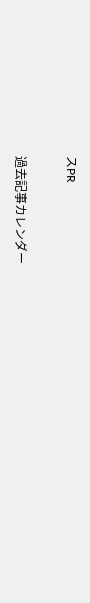スPR

過去記事カレンダー